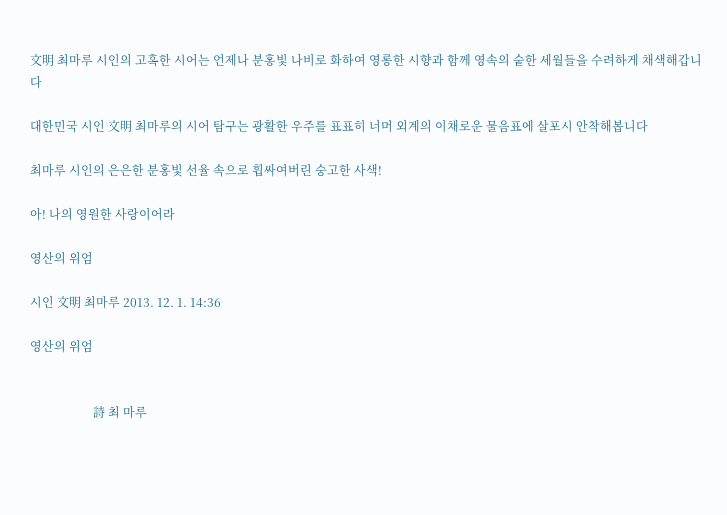文明 최마루 시인의 고혹한 시어는 언제나 분홍빛 나비로 화하여 영롱한 시향과 함께 영속의 숱한 세월들을 수려하게 채색해갑니다

대한민국 시인 文明 최마루의 시어 탐구는 광활한 우주를 표표히 너머 외계의 이채로운 물음표에 살포시 안착해봅니다

최마루 시인의 은은한 분홍빛 선율 속으로 휩싸여버린 숭고한 사색!

아! 나의 영원한 사랑이어라

영산의 위엄

시인 文明 최마루 2013. 12. 1. 14:36

영산의 위엄


                     詩 최 마루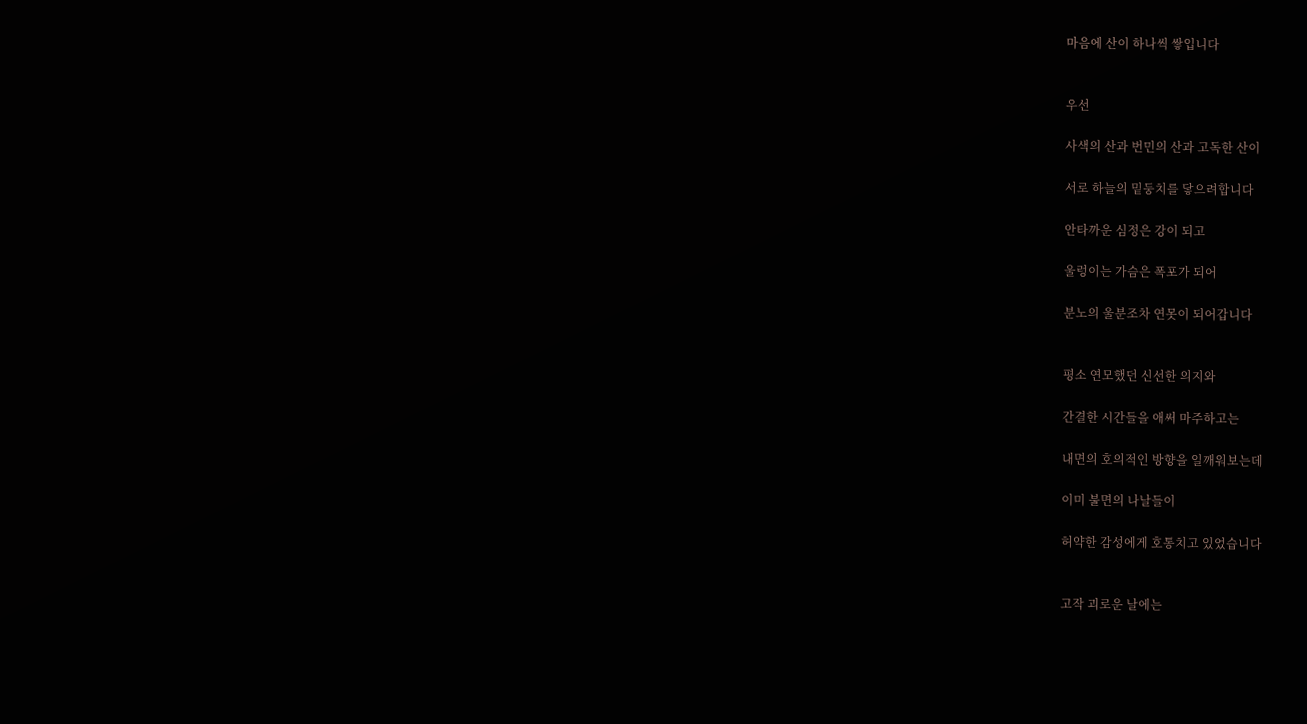마음에 산이 하나씩 쌓입니다


우선

사색의 산과 번민의 산과 고독한 산이

서로 하늘의 밑둥치를 닿으려합니다

안타까운 심정은 강이 되고

울렁이는 가슴은 폭포가 되어

분노의 울분조차 연못이 되어갑니다


평소 연모했던 신선한 의지와

간결한 시간들을 애써 마주하고는

내면의 호의적인 방향을 일깨워보는데

이미 불면의 나날들이

허약한 감성에게 호통치고 있었습니다


고작 괴로운 날에는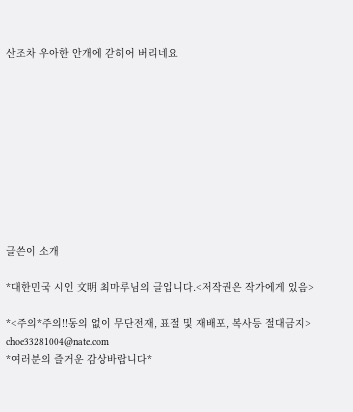산조차 우아한 안개에 갇히어 버리네요










글쓴이 소개

*대한민국 시인 文明 최마루님의 글입니다.<저작권은 작가에게 있음>

*<주의*주의!!동의 없이 무단전재, 표절 및 재배포, 복사등 절대금지>
choe33281004@nate.com
*여러분의 즐거운 감상바랍니다*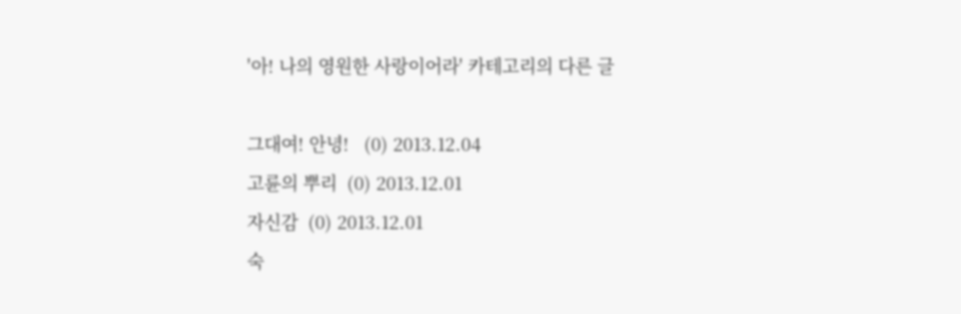'아! 나의 영원한 사랑이어라' 카테고리의 다른 글

그대여! 안녕!   (0) 2013.12.04
고륜의 뿌리  (0) 2013.12.01
자신감  (0) 2013.12.01
숙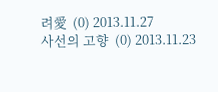려愛  (0) 2013.11.27
사선의 고향  (0) 2013.11.23